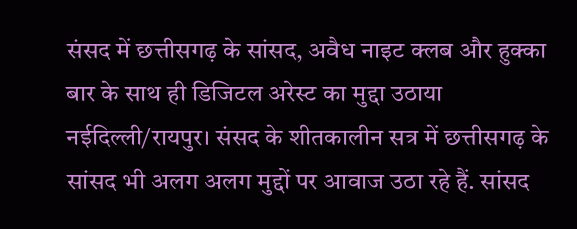संसद में छत्तीसगढ़ के सांसद, अवैध नाइट क्लब और हुक्का बार के साथ ही डिजिटल अरेस्ट का मुद्दा उठाया
नईदिल्ली/रायपुर। संसद के शीतकालीन सत्र में छत्तीसगढ़ के सांसद भी अलग अलग मुद्दों पर आवाज उठा रहे हैं. सांसद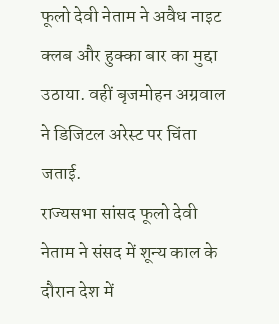फूलो देवी नेताम ने अवैध नाइट क्लब और हुक्का बार का मुद्दा उठाया. वहीं बृजमोहन अग्रवाल ने डिजिटल अरेस्ट पर चिंता जताई.
राज्यसभा सांसद फूलो देवी नेताम ने संसद में शून्य काल के दौरान देश में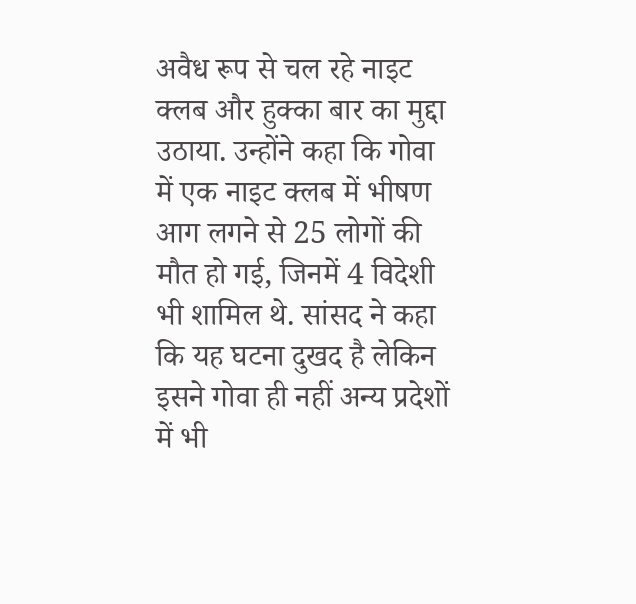अवैध रूप से चल रहे नाइट क्लब और हुक्का बार का मुद्दा उठाया. उन्होंने कहा कि गोवा में एक नाइट क्लब में भीषण आग लगने से 25 लोगों की मौत हो गई, जिनमें 4 विदेशी भी शामिल थे. सांसद ने कहा कि यह घटना दुखद है लेकिन इसने गोवा ही नहीं अन्य प्रदेशों में भी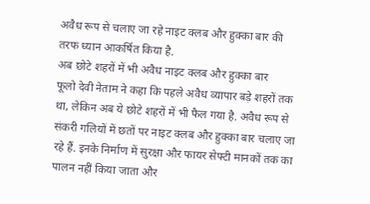अवैध रूप से चलाए जा रहे नाइट क्लब और हुक्का बार की तरफ ध्यान आकर्षित किया है.
अब छोटे शहरों में भी अवैध नाइट क्लब और हुक्का बार
फूलो देवी नेताम ने कहा कि पहले अवैध व्यापार बड़े शहरों तक था, लेकिन अब ये छोटे शहरों में भी फैल गया है. अवैध रूप से संकरी गलियों में छतों पर नाइट क्लब और हुक्का बार चलाए जा रहे हैं. इनके निर्माण में सुरक्षा और फायर सेफ्टी मानकों तक का पालन नहीं किया जाता और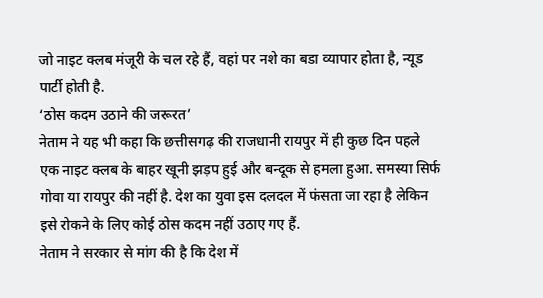जो नाइट क्लब मंजूरी के चल रहे हैं, वहां पर नशे का बडा व्यापार होता है, न्यूड पार्टी होती है.
‘ठोस कदम उठाने की जरूरत’
नेताम ने यह भी कहा कि छत्तीसगढ़ की राजधानी रायपुर में ही कुछ दिन पहले एक नाइट क्लब के बाहर खूनी झड़प हुई और बन्दूक से हमला हुआ. समस्या सिर्फ गोवा या रायपुर की नहीं है. देश का युवा इस दलदल में फंसता जा रहा है लेकिन इसे रोकने के लिए कोई ठोस कदम नहीं उठाए गए हैं.
नेताम ने सरकार से मांग की है कि देश में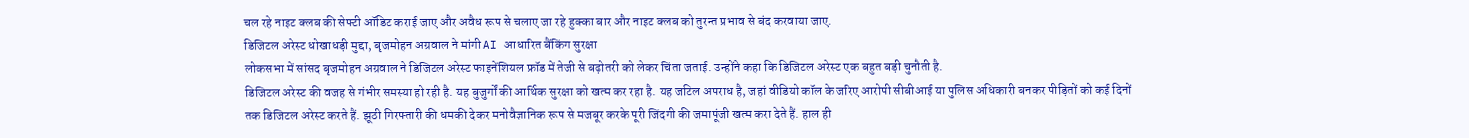चल रहे नाइट क्लब की सेफ्टी ऑडिट कराई जाए और अवैध रूप से चलाए जा रहे हुक्का बार और नाइट क्लब को तुरन्त प्रभाव से बंद करवाया जाए.
डिजिटल अरेस्ट धोखाधड़ी मुद्दा, बृजमोहन अग्रवाल ने मांगी AI आधारित बैंकिंग सुरक्षा
लोकसभा में सांसद बृजमोहन अग्रवाल ने डिजिटल अरेस्ट फाइनेंशियल फ्रॉड में तेजी से बढ़ोतरी को लेकर चिंता जताई. उन्होंने कहा कि डिजिटल अरेस्ट एक बहुत बड़ी चुनौती है.
डिजिटल अरेस्ट की वजह से गंभीर समस्या हो रही है. यह बुजुर्गों की आर्थिक सुरक्षा को खत्म कर रहा है. यह जटिल अपराध है, जहां वीडियो कॉल के जरिए आरोपी सीबीआई या पुलिस अधिकारी बनकर पीड़ितों को कई दिनों तक डिजिटल अरेस्ट करते हैं. झूठी गिरफ्तारी की धमकी देकर मनोवैज्ञानिक रूप से मजबूर करके पूरी जिंदगी की जमापूंजी खत्म करा देते हैं. हाल ही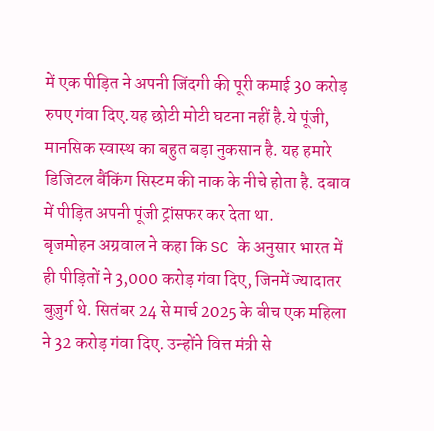में एक पीड़ित ने अपनी जिंदगी की पूरी कमाई 30 करोड़ रुपए गंवा दिए.यह छोटी मोटी घटना नहीं है.ये पूंजी, मानसिक स्वास्थ का बहुत बड़ा नुकसान है. यह हमारे डिजिटल बैंकिंग सिस्टम की नाक के नीचे होता है. दबाव में पीड़ित अपनी पूंजी ट्रांसफर कर देता था.
बृजमोहन अग्रवाल ने कहा कि SC के अनुसार भारत में ही पीड़ितों ने 3,000 करोड़ गंवा दिए, जिनमें ज्यादातर बुज़ुर्ग थे. सितंबर 24 से मार्च 2025 के बीच एक महिला ने 32 करोड़ गंवा दिए. उन्होंने वित्त मंत्री से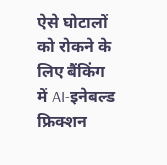ऐसे घोटालों को रोकने के लिए बैंकिंग में AI-इनेबल्ड फ्रिक्शन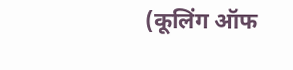(कूलिंग ऑफ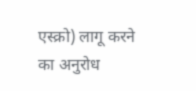एस्क्रो) लागू करने का अनुरोध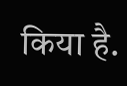किया है.